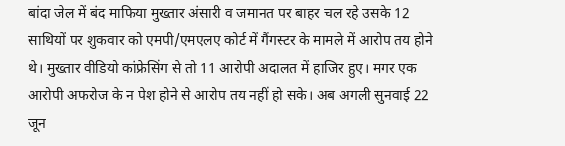बांदा जेल में बंद माफिया मुख्तार अंसारी व जमानत पर बाहर चल रहे उसके 12 साथियों पर शुकवार को एमपी/एमएलए कोर्ट में गैंगस्टर के मामले में आरोप तय होने थे। मुख्तार वीडियो कांफ्रेसिंग से तो 11 आरोपी अदालत में हाजिर हुए। मगर एक आरोपी अफरोज के न पेश होने से आरोप तय नहीं हो सके। अब अगली सुनवाई 22 जून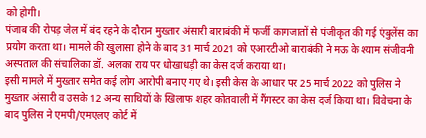को होगी।
पंजाब की रोपड़ जेल में बंद रहने के दौरान मुख्तार अंसारी बाराबंकी में फर्जी कागजातों से पंजीकृत की गई एंबुलेंस का प्रयोग करता था। मामले की खुलासा होने के बाद 31 मार्च 2021 को एआरटीओ बाराबंकी ने मऊ के श्याम संजीवनी अस्पताल की संचालिका डॉ. अलका राय पर धोखाधड़ी का केस दर्ज कराया था।
इसी मामले में मुख्तार समेत कई लोग आरोपी बनाए गए थे। इसी केस के आधार पर 25 मार्च 2022 को पुलिस ने मुख्तार अंसारी व उसके 12 अन्य साथियों के खिलाफ शहर कोतवाली में गैंगस्टर का केस दर्ज किया था। विवेचना के बाद पुलिस ने एमपी/एमएलए कोर्ट में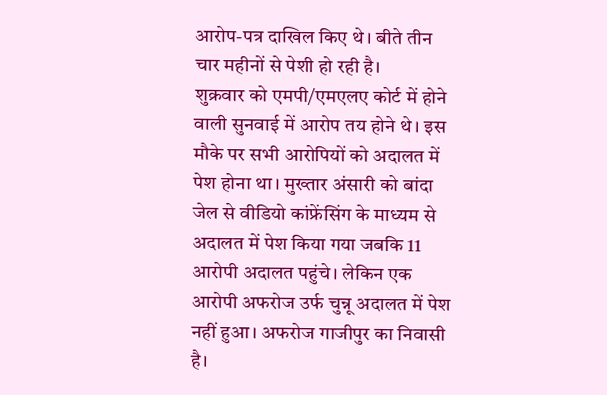आरोप-पत्र दाखिल किए थे। बीते तीन चार महीनों से पेशी हो रही है।
शुक्रवार को एमपी/एमएलए कोर्ट में होने वाली सुनवाई में आरोप तय होने थे। इस मौके पर सभी आरोपियों को अदालत में पेश होना था। मुख्तार अंसारी को बांदा जेल से वीडियो कांफ्रेंसिंग के माध्यम से अदालत में पेश किया गया जबकि 11 आरोपी अदालत पहुंचे। लेकिन एक आरोपी अफरोज उर्फ चुन्नू अदालत में पेश नहीं हुआ। अफरोज गाजीपुर का निवासी है।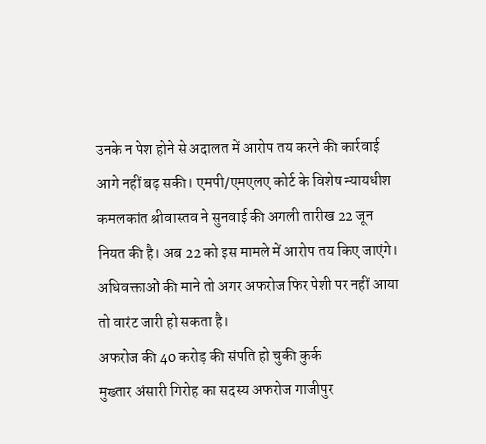उनके न पेश होने से अदालत में आरोप तय करने की कार्रवाई आगे नहीं बढ़ सकी। एमपी/एमएलए कोर्ट के विशेष न्यायधीश कमलकांत श्रीवास्तव ने सुनवाई की अगली तारीख 22 जून नियत की है। अब 22 को इस मामले में आरोप तय किए जाएंगे। अधिवक्ताओं की माने तो अगर अफरोज फिर पेशी पर नहीं आया तो वारंट जारी हो सकता है।
अफरोज की 40 करोड़ की संपति हो चुकी कुर्क
मुख्तार अंसारी गिरोह का सदस्य अफरोज गाजीपुर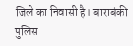जिले का निवासी है। बाराबंकी पुलिस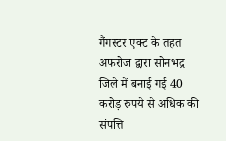गैंगस्टर एक्ट के तहत अफरोज द्वारा सोनभद्र जिले में बनाई गई 40 करोड़ रुपये से अधिक की संपत्ति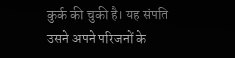कुर्क की चुकी है। यह संपति उसने अपने परिजनों के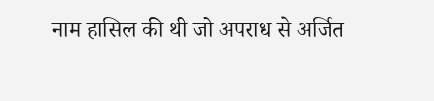नाम हासिल की थी जो अपराध से अर्जित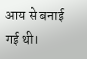आय से बनाई गई थी।